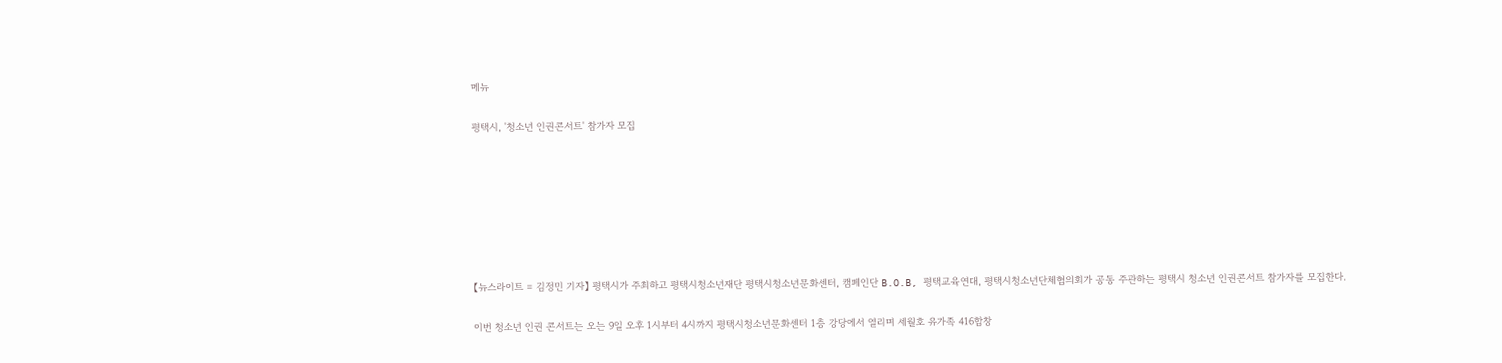메뉴

평택시, '청소년 인권콘서트' 참가자 모집







【뉴스라이트 = 김정민 기자】 평택시가 주최하고 평택시청소년재단 평택시청소년문화센터, 캠페인단 B.O.B, 평택교육연대, 평택시청소년단체협의회가 공동 주관하는 평택시 청소년 인권콘서트 참가자를 모집한다.

이번 청소년 인권 콘서트는 오는 9일 오후 1시부터 4시까지 평택시청소년문화센터 1층 강당에서 열리며 세월호 유가족 416합창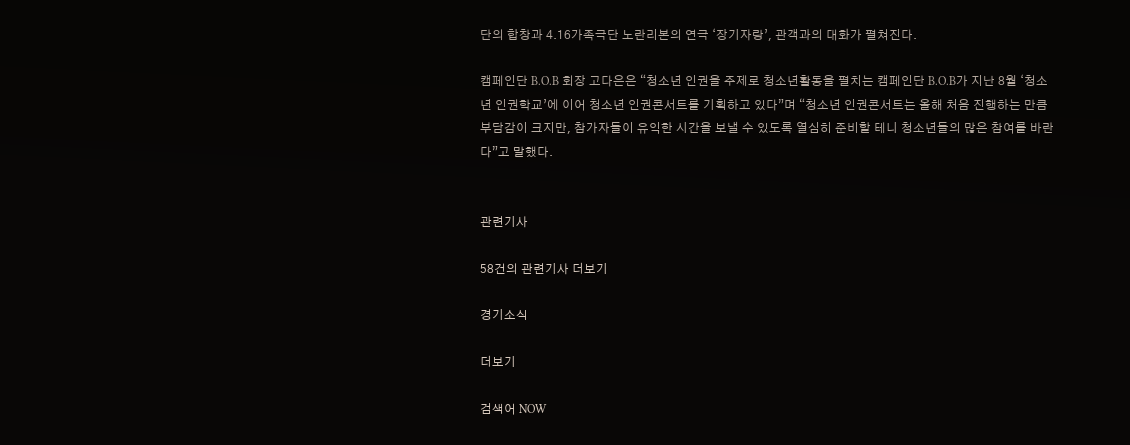단의 합창과 4.16가족극단 노란리본의 연극 ‘장기자랑’, 관객과의 대화가 펼쳐진다.

캠페인단 B.O.B 회장 고다은은 “청소년 인권을 주제로 청소년활동을 펼치는 캠페인단 B.O.B가 지난 8월 ‘청소년 인권학교’에 이어 청소년 인권콘서트를 기획하고 있다”며 “청소년 인권콘서트는 올해 처음 진행하는 만큼 부담감이 크지만, 참가자들이 유익한 시간을 보낼 수 있도록 열심히 준비할 테니 청소년들의 많은 참여를 바란다”고 말했다.


관련기사

58건의 관련기사 더보기

경기소식

더보기

검색어 NOW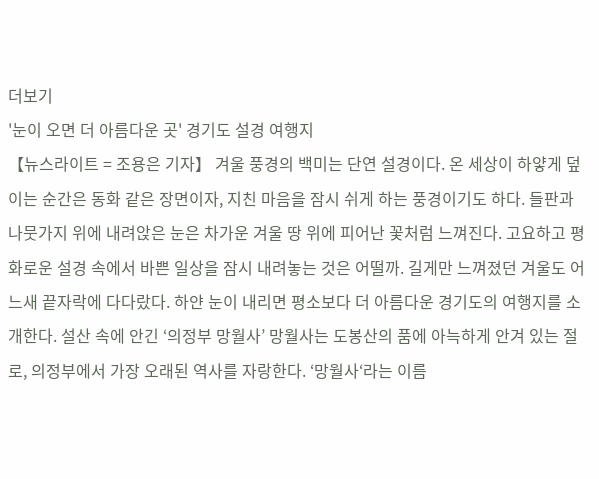더보기
'눈이 오면 더 아름다운 곳' 경기도 설경 여행지
【뉴스라이트 = 조용은 기자】 겨울 풍경의 백미는 단연 설경이다. 온 세상이 하얗게 덮이는 순간은 동화 같은 장면이자, 지친 마음을 잠시 쉬게 하는 풍경이기도 하다. 들판과 나뭇가지 위에 내려앉은 눈은 차가운 겨울 땅 위에 피어난 꽃처럼 느껴진다. 고요하고 평화로운 설경 속에서 바쁜 일상을 잠시 내려놓는 것은 어떨까. 길게만 느껴졌던 겨울도 어느새 끝자락에 다다랐다. 하얀 눈이 내리면 평소보다 더 아름다운 경기도의 여행지를 소개한다. 설산 속에 안긴 ‘의정부 망월사’ 망월사는 도봉산의 품에 아늑하게 안겨 있는 절로, 의정부에서 가장 오래된 역사를 자랑한다. ‘망월사‘라는 이름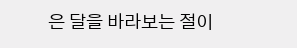은 달을 바라보는 절이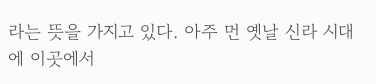라는 뜻을 가지고 있다. 아주 먼 옛날 신라 시대에 이곳에서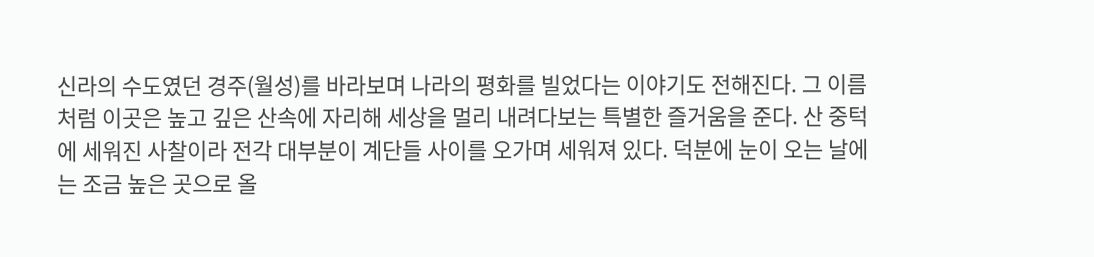신라의 수도였던 경주(월성)를 바라보며 나라의 평화를 빌었다는 이야기도 전해진다. 그 이름처럼 이곳은 높고 깊은 산속에 자리해 세상을 멀리 내려다보는 특별한 즐거움을 준다. 산 중턱에 세워진 사찰이라 전각 대부분이 계단들 사이를 오가며 세워져 있다. 덕분에 눈이 오는 날에는 조금 높은 곳으로 올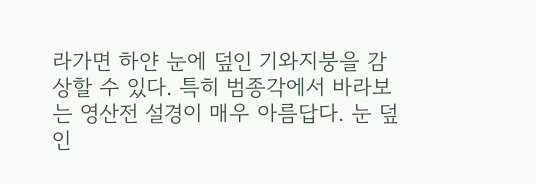라가면 하얀 눈에 덮인 기와지붕을 감상할 수 있다. 특히 범종각에서 바라보는 영산전 설경이 매우 아름답다. 눈 덮인